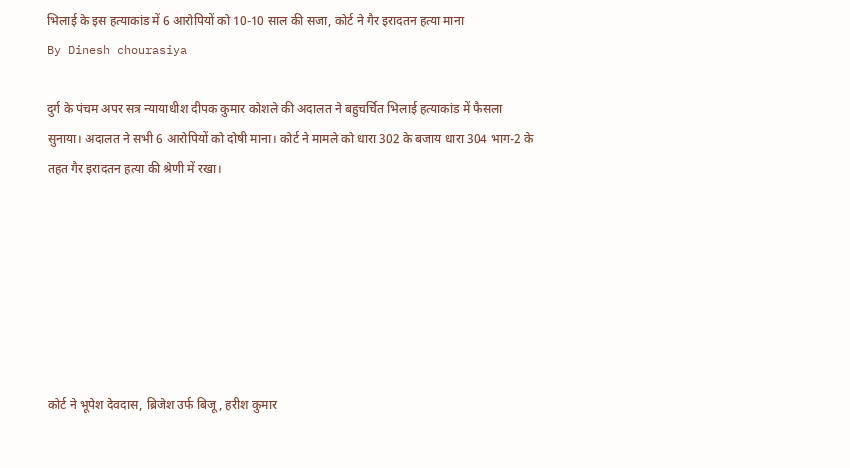भिलाई के इस हत्याकांड में 6 आरोपियों को 10-10 साल की सजा, कोर्ट ने गैर इरादतन हत्या माना
By Dinesh chourasiya

दुर्ग के पंचम अपर सत्र न्यायाधीश दीपक कुमार कोशले की अदालत ने बहुचर्चित भिलाई हत्याकांड में फैसला सुनाया। अदालत ने सभी 6 आरोपियों को दोषी माना। कोर्ट ने मामले को धारा 302 के बजाय धारा 304 भाग-2 के तहत गैर इरादतन हत्या की श्रेणी में रखा।







कोर्ट ने भूपेश देवदास, ब्रिजेश उर्फ बिजू, हरीश कुमार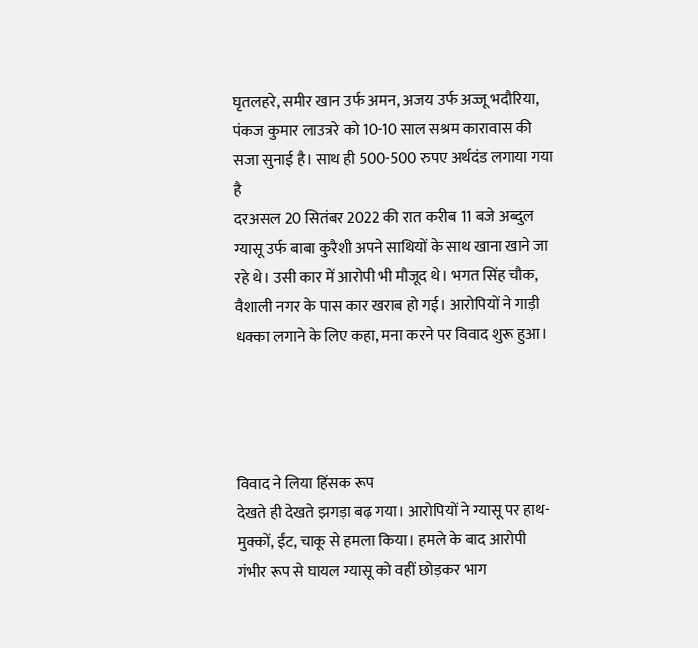घृतलहरे, समीर खान उर्फ अमन, अजय उर्फ अज्जू भदौरिया, पंकज कुमार लाउत्ररे को 10-10 साल सश्रम कारावास की सजा सुनाई है। साथ ही 500-500 रुपए अर्थदंड लगाया गया है
दरअसल 20 सितंबर 2022 की रात करीब 11 बजे अब्दुल ग्यासू उर्फ बाबा कुरैशी अपने साथियों के साथ खाना खाने जा रहे थे। उसी कार में आरोपी भी मौजूद थे। भगत सिंह चौक, वैशाली नगर के पास कार खराब हो गई। आरोपियों ने गाड़ी धक्का लगाने के लिए कहा, मना करने पर विवाद शुरू हुआ।




विवाद ने लिया हिंसक रूप
देखते ही देखते झगड़ा बढ़ गया। आरोपियों ने ग्यासू पर हाथ-मुक्कों, ईंट, चाकू से हमला किया। हमले के बाद आरोपी गंभीर रूप से घायल ग्यासू को वहीं छोड़कर भाग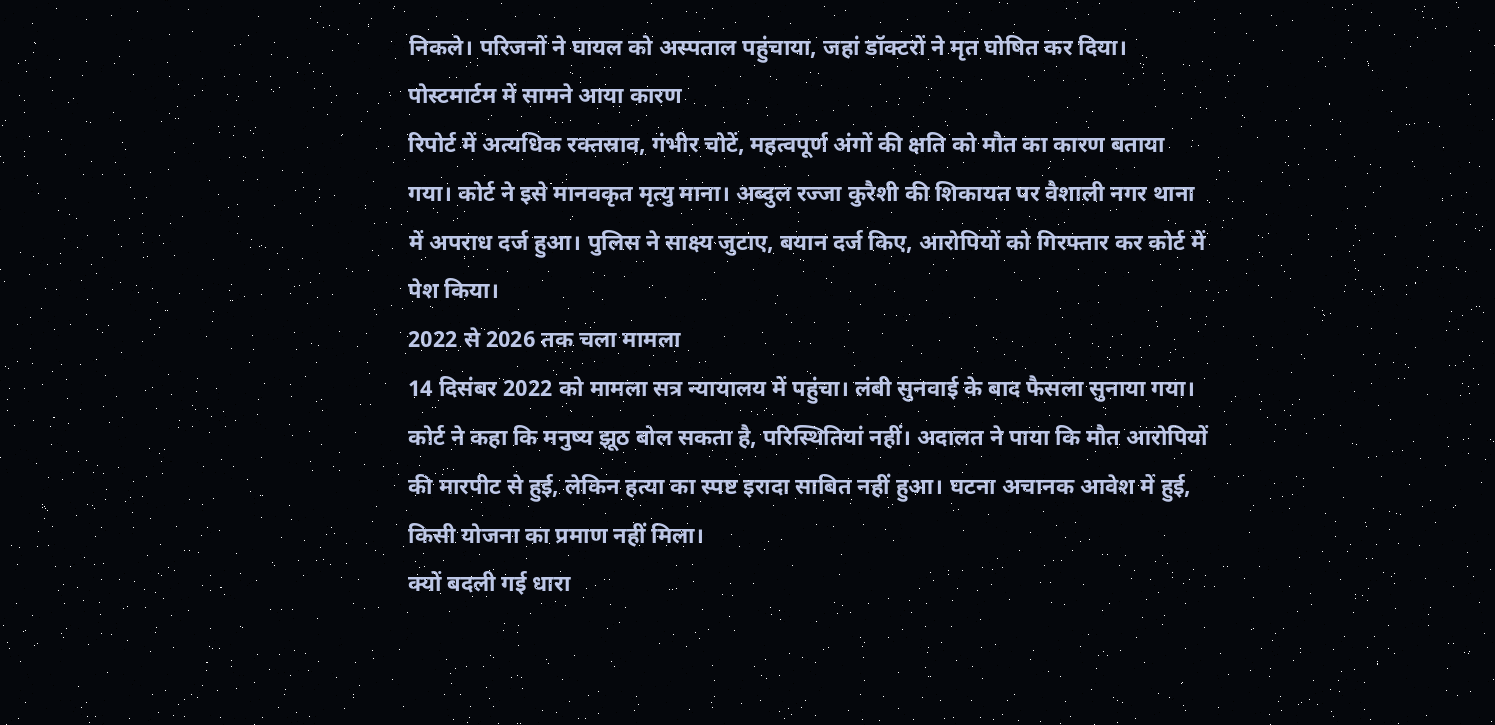निकले। परिजनों ने घायल को अस्पताल पहुंचाया, जहां डॉक्टरों ने मृत घोषित कर दिया।
पोस्टमार्टम में सामने आया कारण
रिपोर्ट में अत्यधिक रक्तस्राव, गंभीर चोटें, महत्वपूर्ण अंगों की क्षति को मौत का कारण बताया गया। कोर्ट ने इसे मानवकृत मृत्यु माना। अब्दुल रज्जा कुरैशी की शिकायत पर वैशाली नगर थाना में अपराध दर्ज हुआ। पुलिस ने साक्ष्य जुटाए, बयान दर्ज किए, आरोपियों को गिरफ्तार कर कोर्ट में पेश किया।
2022 से 2026 तक चला मामला
14 दिसंबर 2022 को मामला सत्र न्यायालय में पहुंचा। लंबी सुनवाई के बाद फैसला सुनाया गया। कोर्ट ने कहा कि मनुष्य झूठ बोल सकता है, परिस्थितियां नहीं। अदालत ने पाया कि मौत आरोपियों की मारपीट से हुई, लेकिन हत्या का स्पष्ट इरादा साबित नहीं हुआ। घटना अचानक आवेश में हुई, किसी योजना का प्रमाण नहीं मिला।
क्यों बदली गई धारा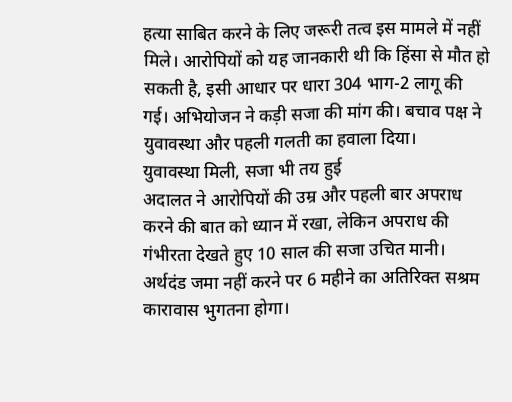हत्या साबित करने के लिए जरूरी तत्व इस मामले में नहीं मिले। आरोपियों को यह जानकारी थी कि हिंसा से मौत हो सकती है, इसी आधार पर धारा 304 भाग-2 लागू की गई। अभियोजन ने कड़ी सजा की मांग की। बचाव पक्ष ने युवावस्था और पहली गलती का हवाला दिया।
युवावस्था मिली, सजा भी तय हुई
अदालत ने आरोपियों की उम्र और पहली बार अपराध करने की बात को ध्यान में रखा, लेकिन अपराध की गंभीरता देखते हुए 10 साल की सजा उचित मानी। अर्थदंड जमा नहीं करने पर 6 महीने का अतिरिक्त सश्रम कारावास भुगतना होगा।